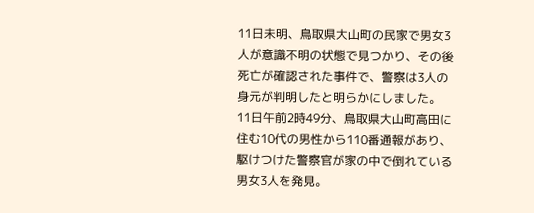11日未明、鳥取県大山町の民家で男女3人が意識不明の状態で見つかり、その後死亡が確認された事件で、警察は3人の身元が判明したと明らかにしました。
11日午前2時49分、鳥取県大山町高田に住む10代の男性から110番通報があり、駆けつけた警察官が家の中で倒れている男女3人を発見。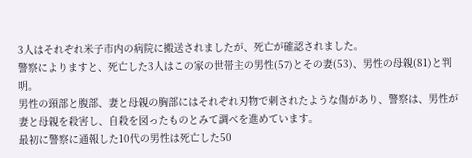3人はそれぞれ米子市内の病院に搬送されましたが、死亡が確認されました。
警察によりますと、死亡した3人はこの家の世帯主の男性(57)とその妻(53)、男性の母親(81)と判明。
男性の頸部と腹部、妻と母親の胸部にはそれぞれ刃物で刺されたような傷があり、警察は、男性が妻と母親を殺害し、自殺を図ったものとみて調べを進めています。
最初に警察に通報した10代の男性は死亡した50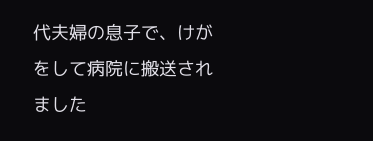代夫婦の息子で、けがをして病院に搬送されました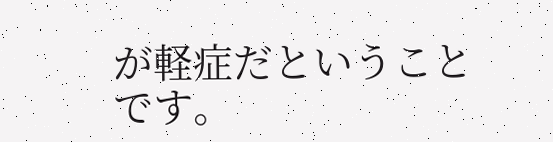が軽症だということです。